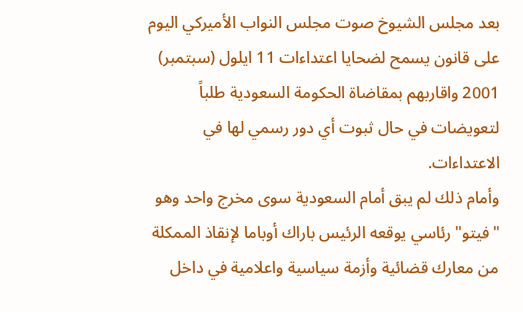بعد مجلس الشيوخ صوت مجلس النواب الأميركي اليوم على قانون يسمح لضحايا اعتداءات 11 ايلول (سبتمبر) 2001 واقاربهم بمقاضاة الحكومة السعودية طلباً لتعويضات في حال ثبوت أي دور رسمي لها في الاعتداءات.
وأمام ذلك لم يبق أمام السعودية سوى مخرج واحد وهو "فيتو" رئاسي يوقعه الرئيس باراك أوباما لإنقاذ الممكلة من معارك قضائية وأزمة سياسية واعلامية في داخل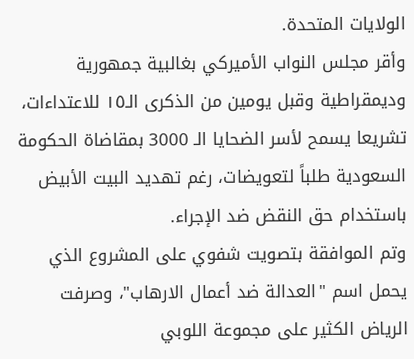الولايات المتحدة.
وأقر مجلس النواب الأميركي بغالبية جمهورية وديمقراطية وقبل يومين من الذكرى الـ١٥ للاعتداءات، تشريعا يسمح لأسر الضحايا الـ 3000 بمقاضاة الحكومة السعودية طلباً لتعويضات، رغم تهديد البيت الأبيض باستخدام حق النقض ضد الإجراء.
وتم الموافقة بتصويت شفوي على المشروع الذي يحمل اسم "العدالة ضد أعمال الارهاب"، وصرفت الرياض الكثير على مجموعة اللوبي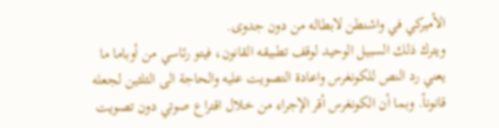الأميركي في واشنطن لابطاله من دون جدوى.
ويترك ذلك السبيل الوحيد لوقف تطبيقه القانون، فيتو رئاسي من أوباما ما يعني رد النص للكونغرس واعادة التصويت عليه والحاجة الى الثلثين لجعله قانوناً. وبما أن الكونغرس أقر الإجراء من خلال اقتراع صوتي دون تصويت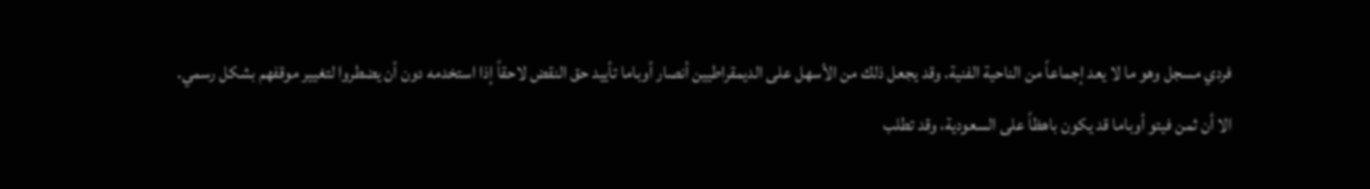فردي مسجل وهو ما لا يعد إجماعاً من الناحية الفنية. وقد يجعل ذلك من الأسهل على الديمقراطيين أنصار أوباما تأييد حق النقض لاحقاً إذا استخدمه دون أن يضطروا لتغيير موقفهم بشكل رسمي.
الا أن ثمن فيتو أوباما قد يكون باهظاً على السعودية، وقد تطلب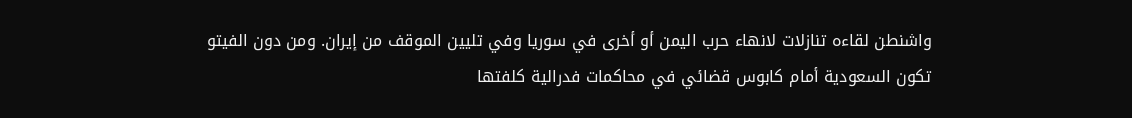واشنطن لقاءه تنازلات لانهاء حرب اليمن أو أخرى في سوريا وفي تليين الموقف من إيران. ومن دون الفيتو تكون السعودية أمام كابوس قضائي في محاكمات فدرالية كلفتها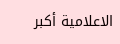الاعلامية أكبر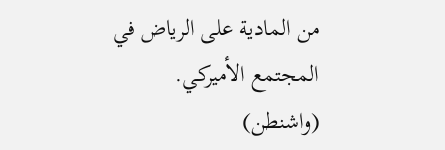من المادية على الرياض في المجتمع الأميركي.
(واشنطن)